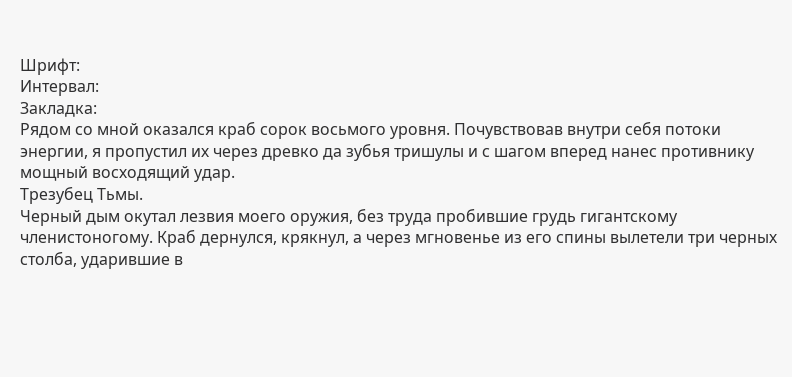Шрифт:
Интервал:
Закладка:
Рядом со мной оказался краб сорок восьмого уровня. Почувствовав внутри себя потоки энергии, я пропустил их через древко да зубья тришулы и с шагом вперед нанес противнику мощный восходящий удар.
Трезубец Тьмы.
Черный дым окутал лезвия моего оружия, без труда пробившие грудь гигантскому членистоногому. Краб дернулся, крякнул, а через мгновенье из его спины вылетели три черных столба, ударившие в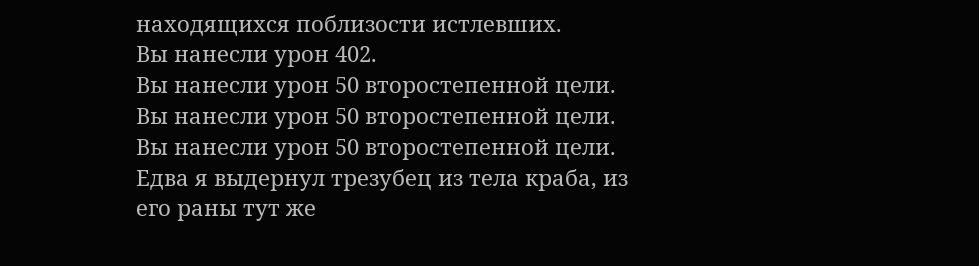находящихся поблизости истлевших.
Вы нанесли урон 402.
Вы нанесли урон 50 второстепенной цели.
Вы нанесли урон 50 второстепенной цели.
Вы нанесли урон 50 второстепенной цели.
Едва я выдернул трезубец из тела краба, из его раны тут же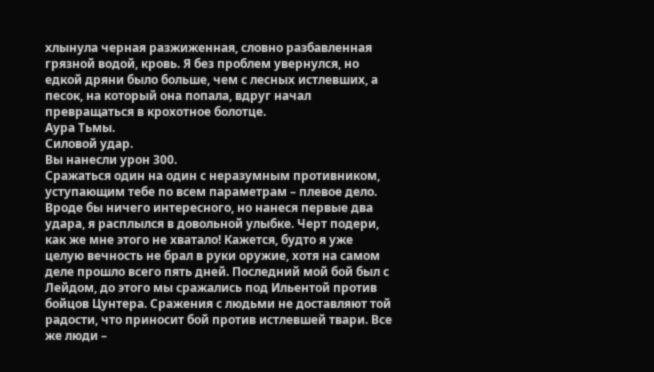хлынула черная разжиженная, словно разбавленная грязной водой, кровь. Я без проблем увернулся, но едкой дряни было больше, чем с лесных истлевших, а песок, на который она попала, вдруг начал превращаться в крохотное болотце.
Аура Тьмы.
Силовой удар.
Вы нанесли урон 300.
Сражаться один на один с неразумным противником, уступающим тебе по всем параметрам – плевое дело. Вроде бы ничего интересного, но нанеся первые два удара, я расплылся в довольной улыбке. Черт подери, как же мне этого не хватало! Кажется, будто я уже целую вечность не брал в руки оружие, хотя на самом деле прошло всего пять дней. Последний мой бой был с Лейдом, до этого мы сражались под Ильентой против бойцов Цунтера. Сражения с людьми не доставляют той радости, что приносит бой против истлевшей твари. Все же люди –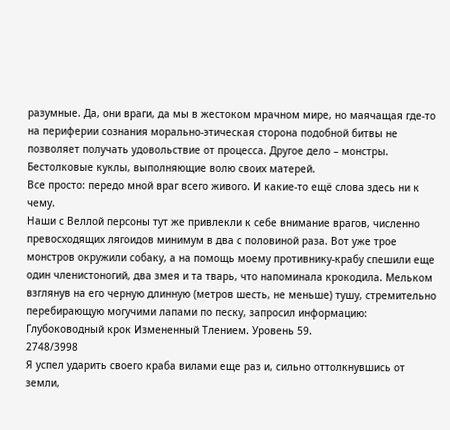разумные. Да, они враги, да мы в жестоком мрачном мире, но маячащая где-то на периферии сознания морально-этическая сторона подобной битвы не позволяет получать удовольствие от процесса. Другое дело – монстры. Бестолковые куклы, выполняющие волю своих матерей.
Все просто: передо мной враг всего живого. И какие-то ещё слова здесь ни к чему.
Наши с Веллой персоны тут же привлекли к себе внимание врагов, численно превосходящих лягоидов минимум в два с половиной раза. Вот уже трое монстров окружили собаку, а на помощь моему противнику-крабу спешили еще один членистоногий, два змея и та тварь, что напоминала крокодила. Мельком взглянув на его черную длинную (метров шесть, не меньше) тушу, стремительно перебирающую могучими лапами по песку, запросил информацию:
Глубоководный крок Измененный Тлением. Уровень 59.
2748/3998
Я успел ударить своего краба вилами еще раз и, сильно оттолкнувшись от земли,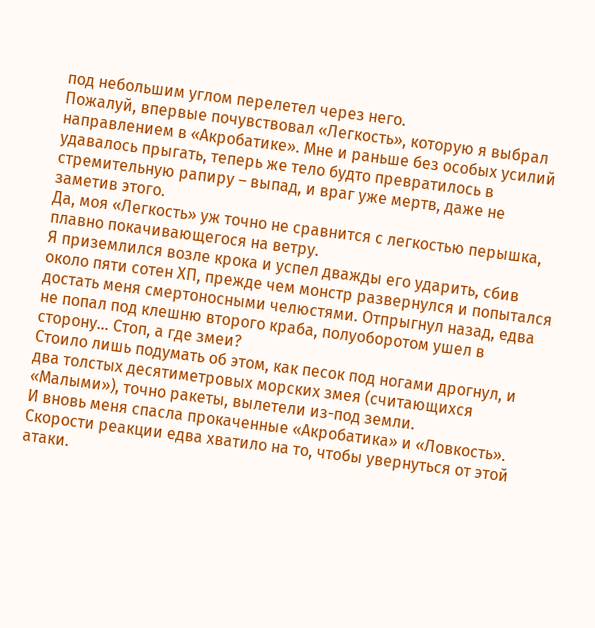под небольшим углом перелетел через него.
Пожалуй, впервые почувствовал «Легкость», которую я выбрал направлением в «Акробатике». Мне и раньше без особых усилий удавалось прыгать, теперь же тело будто превратилось в стремительную рапиру – выпад, и враг уже мертв, даже не заметив этого.
Да, моя «Легкость» уж точно не сравнится с легкостью перышка, плавно покачивающегося на ветру.
Я приземлился возле крока и успел дважды его ударить, сбив около пяти сотен ХП, прежде чем монстр развернулся и попытался достать меня смертоносными челюстями. Отпрыгнул назад, едва не попал под клешню второго краба, полуоборотом ушел в сторону… Стоп, а где змеи?
Стоило лишь подумать об этом, как песок под ногами дрогнул, и два толстых десятиметровых морских змея (считающихся «Малыми»), точно ракеты, вылетели из-под земли.
И вновь меня спасла прокаченные «Акробатика» и «Ловкость». Скорости реакции едва хватило на то, чтобы увернуться от этой атаки.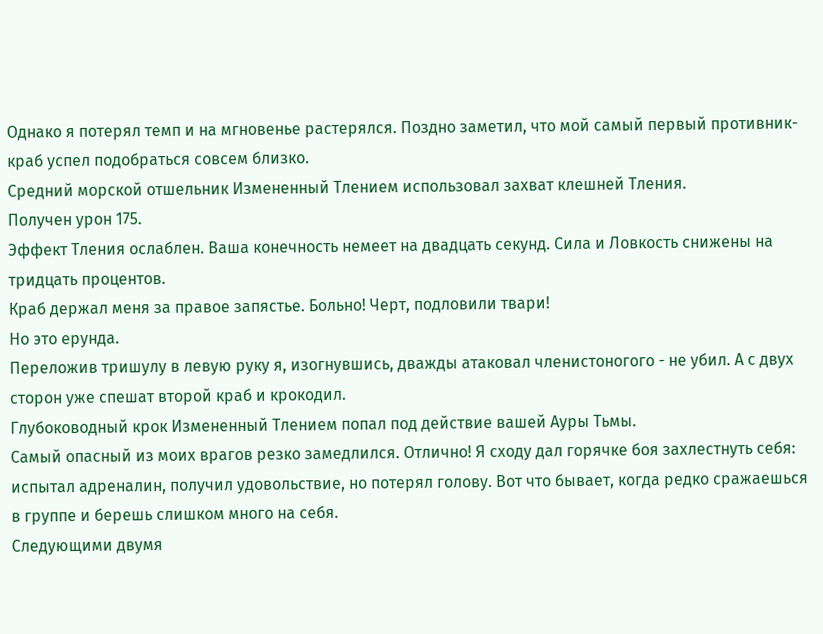Однако я потерял темп и на мгновенье растерялся. Поздно заметил, что мой самый первый противник-краб успел подобраться совсем близко.
Средний морской отшельник Измененный Тлением использовал захват клешней Тления.
Получен урон 175.
Эффект Тления ослаблен. Ваша конечность немеет на двадцать секунд. Сила и Ловкость снижены на тридцать процентов.
Краб держал меня за правое запястье. Больно! Черт, подловили твари!
Но это ерунда.
Переложив тришулу в левую руку я, изогнувшись, дважды атаковал членистоногого - не убил. А с двух сторон уже спешат второй краб и крокодил.
Глубоководный крок Измененный Тлением попал под действие вашей Ауры Тьмы.
Самый опасный из моих врагов резко замедлился. Отлично! Я сходу дал горячке боя захлестнуть себя: испытал адреналин, получил удовольствие, но потерял голову. Вот что бывает, когда редко сражаешься в группе и берешь слишком много на себя.
Следующими двумя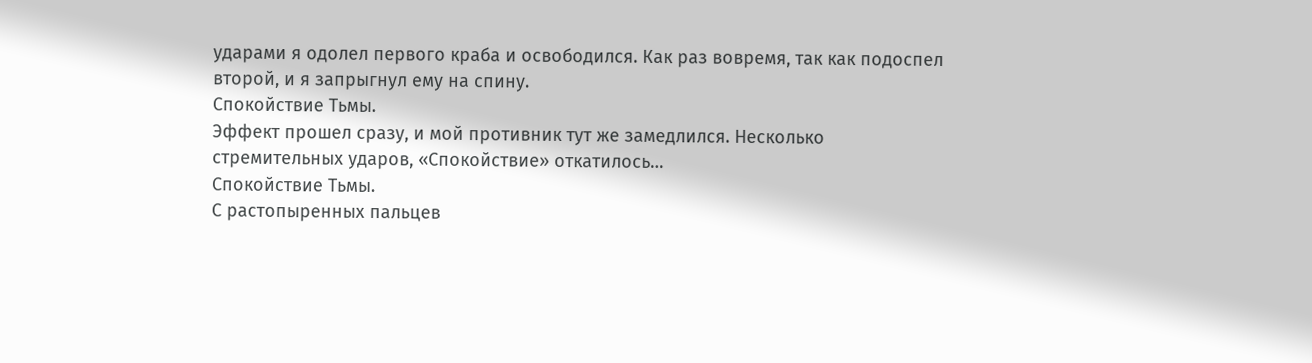ударами я одолел первого краба и освободился. Как раз вовремя, так как подоспел второй, и я запрыгнул ему на спину.
Спокойствие Тьмы.
Эффект прошел сразу, и мой противник тут же замедлился. Несколько стремительных ударов, «Спокойствие» откатилось…
Спокойствие Тьмы.
С растопыренных пальцев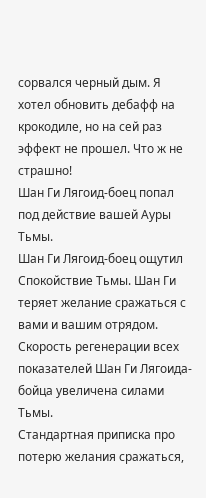сорвался черный дым. Я хотел обновить дебафф на крокодиле, но на сей раз эффект не прошел. Что ж не страшно!
Шан Ги Лягоид-боец попал под действие вашей Ауры Тьмы.
Шан Ги Лягоид-боец ощутил Спокойствие Тьмы. Шан Ги теряет желание сражаться с вами и вашим отрядом.
Скорость регенерации всех показателей Шан Ги Лягоида-бойца увеличена силами Тьмы.
Стандартная приписка про потерю желания сражаться,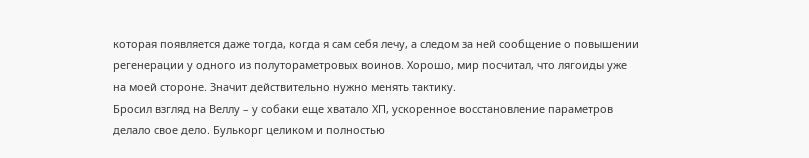которая появляется даже тогда, когда я сам себя лечу, а следом за ней сообщение о повышении регенерации у одного из полутораметровых воинов. Хорошо, мир посчитал, что лягоиды уже на моей стороне. Значит действительно нужно менять тактику.
Бросил взгляд на Веллу – у собаки еще хватало ХП, ускоренное восстановление параметров делало свое дело. Булькорг целиком и полностью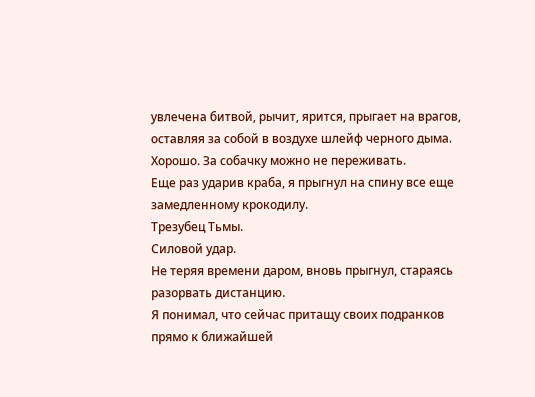увлечена битвой, рычит, ярится, прыгает на врагов, оставляя за собой в воздухе шлейф черного дыма.
Хорошо. За собачку можно не переживать.
Еще раз ударив краба, я прыгнул на спину все еще замедленному крокодилу.
Трезубец Тьмы.
Силовой удар.
Не теряя времени даром, вновь прыгнул, стараясь разорвать дистанцию.
Я понимал, что сейчас притащу своих подранков прямо к ближайшей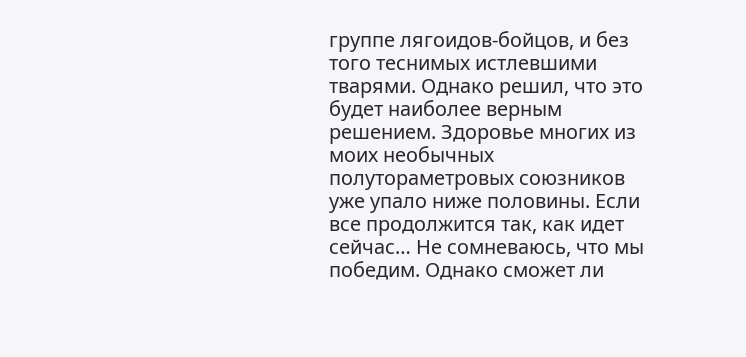группе лягоидов-бойцов, и без того теснимых истлевшими тварями. Однако решил, что это будет наиболее верным решением. Здоровье многих из моих необычных полутораметровых союзников уже упало ниже половины. Если все продолжится так, как идет сейчас… Не сомневаюсь, что мы победим. Однако сможет ли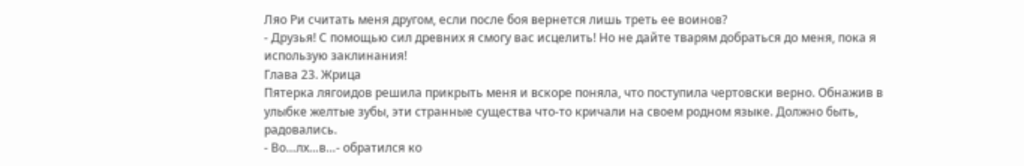Ляо Ри считать меня другом, если после боя вернется лишь треть ее воинов?
- Друзья! С помощью сил древних я смогу вас исцелить! Но не дайте тварям добраться до меня, пока я использую заклинания!
Глава 23. Жрица
Пятерка лягоидов решила прикрыть меня и вскоре поняла, что поступила чертовски верно. Обнажив в улыбке желтые зубы, эти странные существа что-то кричали на своем родном языке. Должно быть, радовались.
- Во…лх…в…- обратился ко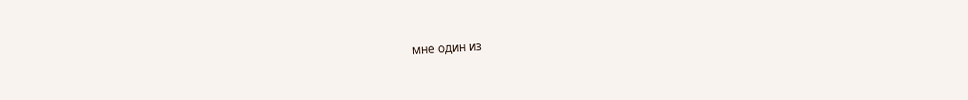мне один из